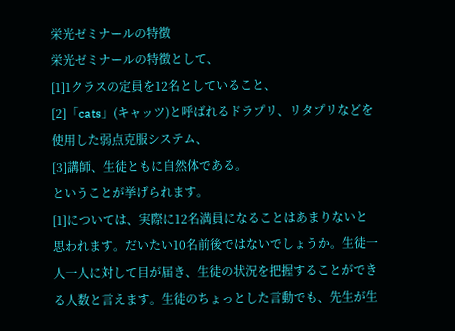栄光ゼミナールの特徴
栄光ゼミナールの特徴として、
[1]1クラスの定員を12名としていること、
[2]「cats」(キャッツ)と呼ばれるドラプリ、リタプリなどを使用した弱点克服システム、
[3]講師、生徒ともに自然体である。
ということが挙げられます。
[1]については、実際に12名満員になることはあまりないと思われます。だいたい10名前後ではないでしょうか。生徒一人一人に対して目が届き、生徒の状況を把握することができる人数と言えます。生徒のちょっとした言動でも、先生が生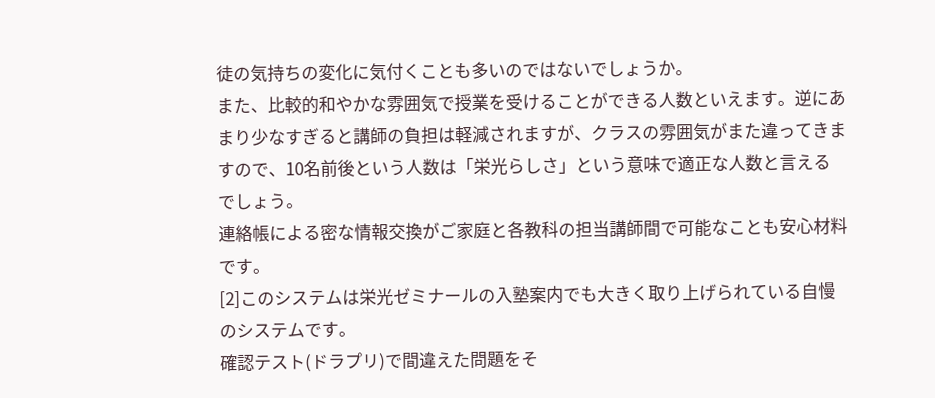徒の気持ちの変化に気付くことも多いのではないでしょうか。
また、比較的和やかな雰囲気で授業を受けることができる人数といえます。逆にあまり少なすぎると講師の負担は軽減されますが、クラスの雰囲気がまた違ってきますので、10名前後という人数は「栄光らしさ」という意味で適正な人数と言えるでしょう。
連絡帳による密な情報交換がご家庭と各教科の担当講師間で可能なことも安心材料です。
[2]このシステムは栄光ゼミナールの入塾案内でも大きく取り上げられている自慢のシステムです。
確認テスト(ドラプリ)で間違えた問題をそ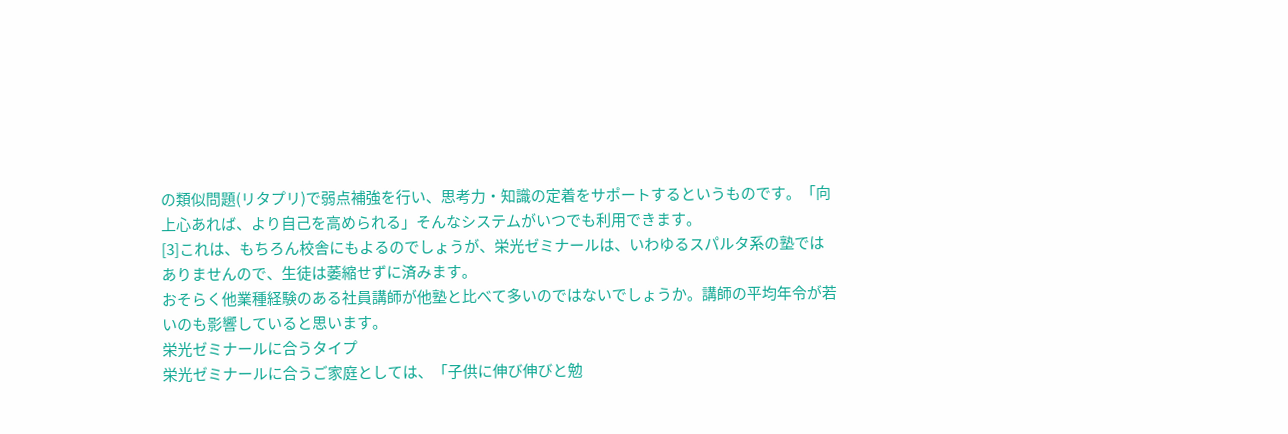の類似問題(リタプリ)で弱点補強を行い、思考力・知識の定着をサポートするというものです。「向上心あれば、より自己を高められる」そんなシステムがいつでも利用できます。
[3]これは、もちろん校舎にもよるのでしょうが、栄光ゼミナールは、いわゆるスパルタ系の塾ではありませんので、生徒は萎縮せずに済みます。
おそらく他業種経験のある社員講師が他塾と比べて多いのではないでしょうか。講師の平均年令が若いのも影響していると思います。
栄光ゼミナールに合うタイプ
栄光ゼミナールに合うご家庭としては、「子供に伸び伸びと勉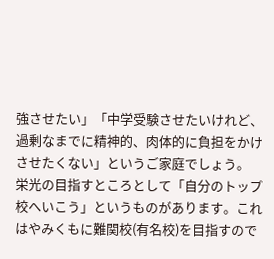強させたい」「中学受験させたいけれど、過剰なまでに精神的、肉体的に負担をかけさせたくない」というご家庭でしょう。
栄光の目指すところとして「自分のトップ校へいこう」というものがあります。これはやみくもに難関校(有名校)を目指すので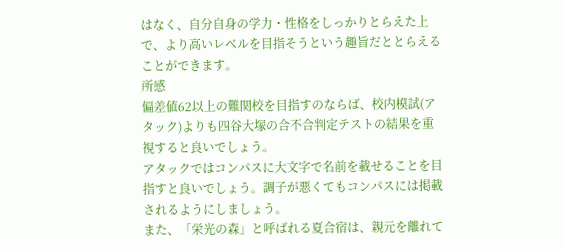はなく、自分自身の学力・性格をしっかりとらえた上で、より高いレベルを目指そうという趣旨だととらえることができます。
所感
偏差値62以上の難関校を目指すのならば、校内模試(アタック)よりも四谷大塚の合不合判定テストの結果を重視すると良いでしょう。
アタックではコンパスに大文字で名前を載せることを目指すと良いでしょう。調子が悪くてもコンパスには掲載されるようにしましょう。
また、「栄光の森」と呼ばれる夏合宿は、親元を離れて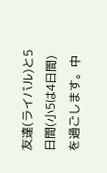友達(ライバル)と5日間(小5は4日間)を過ごします。中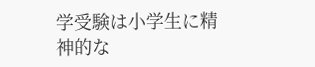学受験は小学生に精神的な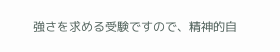強さを求める受験ですので、精神的自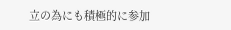立の為にも積極的に参加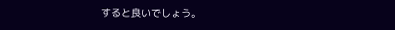すると良いでしょう。